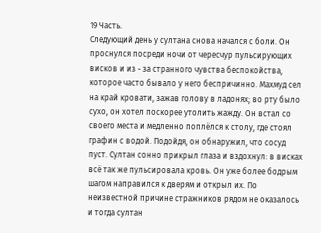19 Часть.
Следующий день у султана снова начался с боли. Он проснулся посреди ночи от чересчур пульсирующих висков и из - за странного чувства беспокойства, которое часто бывало у него беспричинно. Махмуд сел на край кровати, зажав голову в ладонях; во рту было сухо, он хотел поскорее утолить жажду. Он встал со своего места и медленно поплёлся к столу, где стоял графин с водой. Подойдя, он обнаружил, что сосуд пуст. Султан сонно прикрыл глаза и вздохнул: в висках всё так же пульсировала кровь. Он уже более бодрым шагом направился к дверям и открыл их. По неизвестной причине стражников рядом не оказалось и тогда султан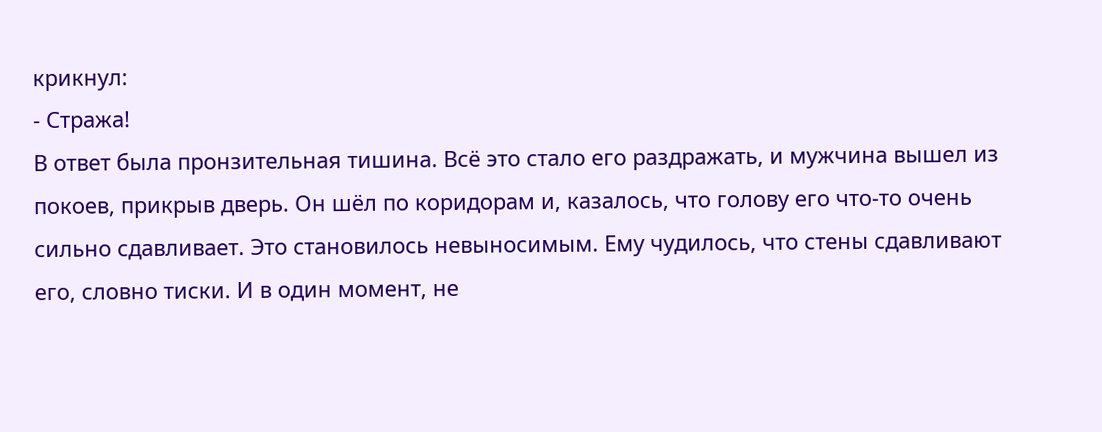крикнул:
- Стража!
В ответ была пронзительная тишина. Всё это стало его раздражать, и мужчина вышел из покоев, прикрыв дверь. Он шёл по коридорам и, казалось, что голову его что-то очень сильно сдавливает. Это становилось невыносимым. Ему чудилось, что стены сдавливают его, словно тиски. И в один момент, не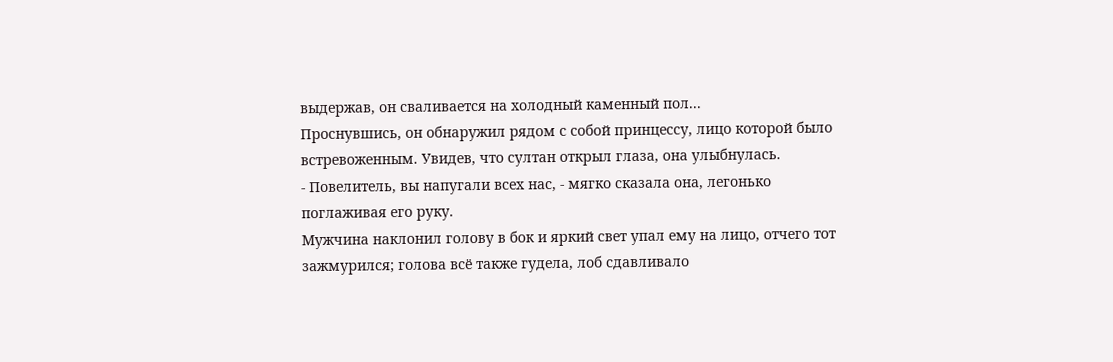выдержав, он сваливается на холодный каменный пол...
Проснувшись, он обнаружил рядом с собой принцессу, лицо которой было встревоженным. Увидев, что султан открыл глаза, она улыбнулась.
- Повелитель, вы напугали всех нас, - мягко сказала она, легонько поглаживая его руку.
Мужчина наклонил голову в бок и яркий свет упал ему на лицо, отчего тот зажмурился; голова всё также гудела, лоб сдавливало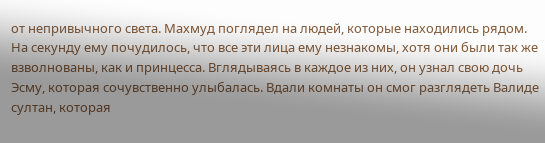от непривычного света. Махмуд поглядел на людей, которые находились рядом. На секунду ему почудилось, что все эти лица ему незнакомы, хотя они были так же взволнованы, как и принцесса. Вглядываясь в каждое из них, он узнал свою дочь Эсму, которая сочувственно улыбалась. Вдали комнаты он смог разглядеть Валиде султан, которая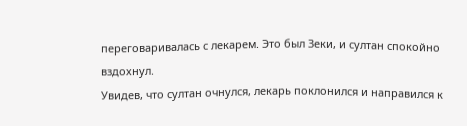переговаривалась с лекарем. Это был Зеки, и султан спокойно вздохнул.
Увидев, что султан очнулся, лекарь поклонился и направился к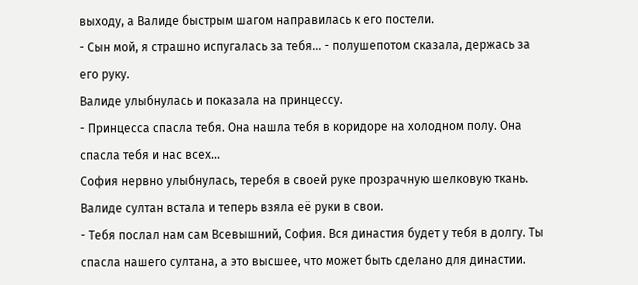выходу, а Валиде быстрым шагом направилась к его постели.
- Сын мой, я страшно испугалась за тебя... - полушепотом сказала, держась за его руку.
Валиде улыбнулась и показала на принцессу.
- Принцесса спасла тебя. Она нашла тебя в коридоре на холодном полу. Она спасла тебя и нас всех...
София нервно улыбнулась, теребя в своей руке прозрачную шелковую ткань. Валиде султан встала и теперь взяла её руки в свои.
- Тебя послал нам сам Всевышний, София. Вся династия будет у тебя в долгу. Ты спасла нашего султана, а это высшее, что может быть сделано для династии.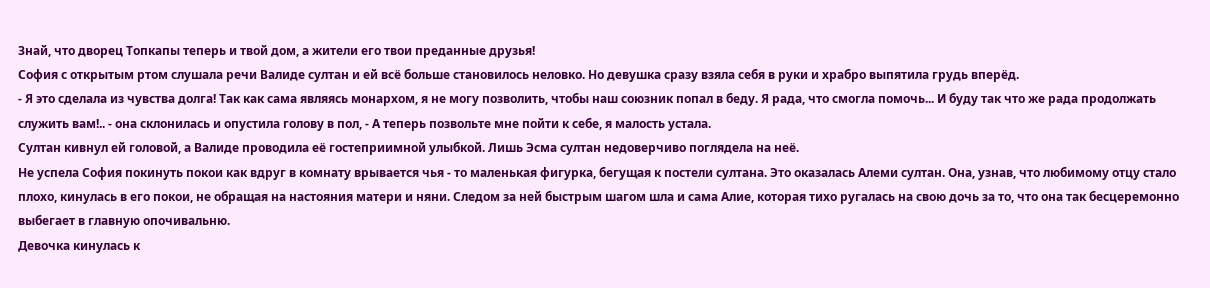Знай, что дворец Топкапы теперь и твой дом, а жители его твои преданные друзья!
София с открытым ртом слушала речи Валиде султан и ей всё больше становилось неловко. Но девушка сразу взяла себя в руки и храбро выпятила грудь вперёд.
- Я это сделала из чувства долга! Так как сама являясь монархом, я не могу позволить, чтобы наш союзник попал в беду. Я рада, что смогла помочь... И буду так что же рада продолжать служить вам!.. - она склонилась и опустила голову в пол, - А теперь позвольте мне пойти к себе, я малость устала.
Султан кивнул ей головой, а Валиде проводила её гостеприимной улыбкой. Лишь Эсма султан недоверчиво поглядела на неё.
Не успела София покинуть покои как вдруг в комнату врывается чья - то маленькая фигурка, бегущая к постели султана. Это оказалась Алеми султан. Она, узнав, что любимому отцу стало плохо, кинулась в его покои, не обращая на настояния матери и няни. Следом за ней быстрым шагом шла и сама Алие, которая тихо ругалась на свою дочь за то, что она так бесцеремонно выбегает в главную опочивальню.
Девочка кинулась к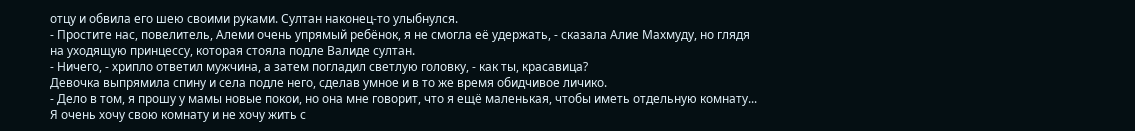отцу и обвила его шею своими руками. Султан наконец-то улыбнулся.
- Простите нас, повелитель, Алеми очень упрямый ребёнок, я не смогла её удержать, - сказала Алие Махмуду, но глядя на уходящую принцессу, которая стояла подле Валиде султан.
- Ничего, - хрипло ответил мужчина, а затем погладил светлую головку, - как ты, красавица?
Девочка выпрямила спину и села подле него, сделав умное и в то же время обидчивое личико.
- Дело в том, я прошу у мамы новые покои, но она мне говорит, что я ещё маленькая, чтобы иметь отдельную комнату... Я очень хочу свою комнату и не хочу жить с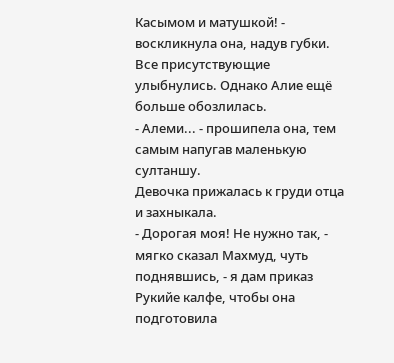Касымом и матушкой! - воскликнула она, надув губки.
Все присутствующие улыбнулись. Однако Алие ещё больше обозлилась.
- Алеми... - прошипела она, тем самым напугав маленькую султаншу.
Девочка прижалась к груди отца и захныкала.
- Дорогая моя! Не нужно так, - мягко сказал Махмуд, чуть поднявшись, - я дам приказ Рукийе калфе, чтобы она подготовила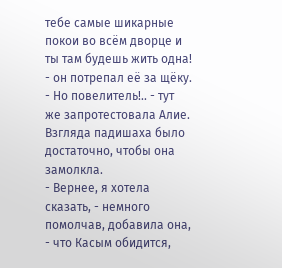тебе самые шикарные покои во всём дворце и ты там будешь жить одна! - он потрепал её за щёку.
- Но повелитель!.. - тут же запротестовала Алие.
Взгляда падишаха было достаточно, чтобы она замолкла.
- Вернее, я хотела сказать, - немного помолчав, добавила она, - что Касым обидится,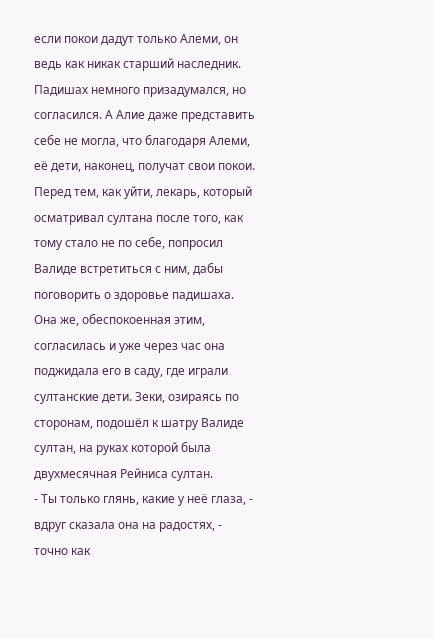если покои дадут только Алеми, он ведь как никак старший наследник.
Падишах немного призадумался, но согласился. А Алие даже представить себе не могла, что благодаря Алеми, её дети, наконец, получат свои покои.
Перед тем, как уйти, лекарь, который осматривал султана после того, как тому стало не по себе, попросил Валиде встретиться с ним, дабы поговорить о здоровье падишаха. Она же, обеспокоенная этим, согласилась и уже через час она поджидала его в саду, где играли султанские дети. Зеки, озираясь по сторонам, подошёл к шатру Валиде султан, на руках которой была двухмесячная Рейниса султан.
- Ты только глянь, какие у неё глаза, - вдруг сказала она на радостях, - точно как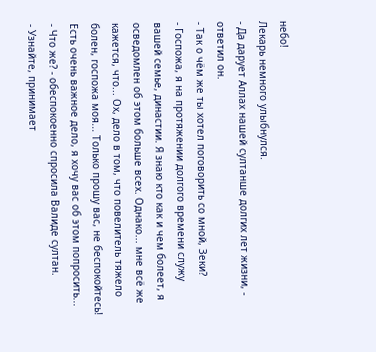небо!
Лекарь немного улыбнулся.
- Да дарует Аллах нашей султанше долгих лет жизни, - ответил он.
- Так о чём же ты хотел поговорить со мной, Зеки?
- Госпожа, я на протяжении долгого времени служу вашей семье, династии. Я знаю кто как и чем болеет, я осведомлен об этом больше всех. Однако... мне всё же кажется, что... Ох, дело в том, что повелитель тяжело болен, госпожа моя... Только прошу вас, не беспокойтесь! Есть очень важное дело, я хочу вас об этом попросить...
- Что же? - обеспокоенно спросила Валиде султан.
- Узнайте, принимает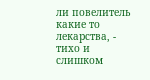ли повелитель какие то лекарства, - тихо и слишком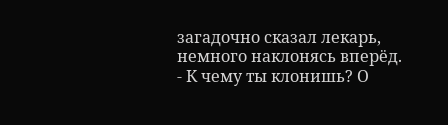загадочно сказал лекарь, немного наклонясь вперёд.
- К чему ты клонишь? О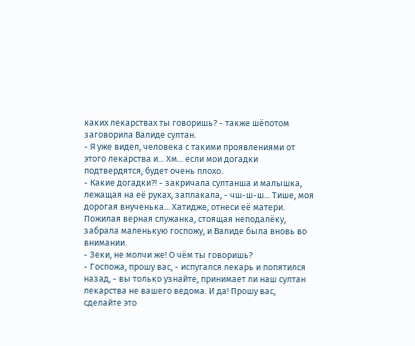каких лекарствах ты говоришь? - также шёпотом заговорила Валиде султан.
- Я уже видел, человека с такими проявлениями от этого лекарства и... Хм... если мои догадки подтвердятся, будет очень плохо.
- Какие догадки?! - закричала султанша и малышка, лежащая на её руках, заплакала, - чш-ш-ш... Тише, моя дорогая внученька... Хатидже, отнеси её матери.
Пожилая верная служанка, стоящая неподалёку, забрала маленькую госпожу, и Валиде была вновь во внимании.
- Зеки, не молчи же! О чём ты говоришь?
- Госпожа, прошу вас, - испугался лекарь и попятился назад, - вы только узнайте, принимает ли наш султан лекарства не вашего ведома. И да! Прошу вас, сделайте это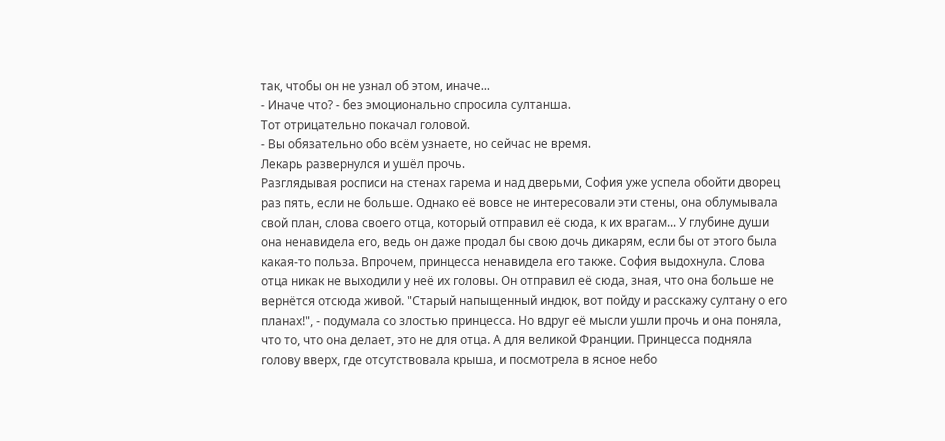так, чтобы он не узнал об этом, иначе...
- Иначе что? - без эмоционально спросила султанша.
Тот отрицательно покачал головой.
- Вы обязательно обо всём узнаете, но сейчас не время.
Лекарь развернулся и ушёл прочь.
Разглядывая росписи на стенах гарема и над дверьми, София уже успела обойти дворец раз пять, если не больше. Однако её вовсе не интересовали эти стены, она облумывала свой план, слова своего отца, который отправил её сюда, к их врагам... У глубине души она ненавидела его, ведь он даже продал бы свою дочь дикарям, если бы от этого была какая-то польза. Впрочем, принцесса ненавидела его также. София выдохнула. Слова отца никак не выходили у неё их головы. Он отправил её сюда, зная, что она больше не вернётся отсюда живой. "Старый напыщенный индюк, вот пойду и расскажу султану о его планах!", - подумала со злостью принцесса. Но вдруг её мысли ушли прочь и она поняла, что то, что она делает, это не для отца. А для великой Франции. Принцесса подняла голову вверх, где отсутствовала крыша, и посмотрела в ясное небо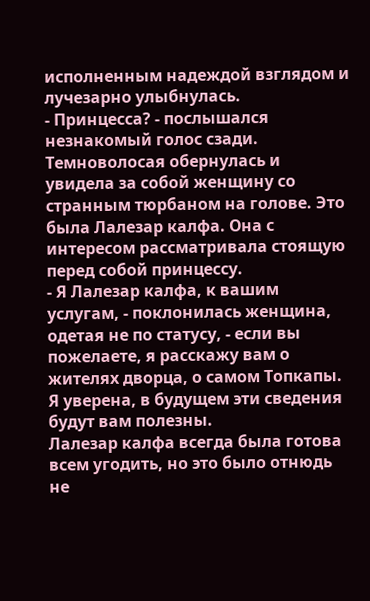исполненным надеждой взглядом и лучезарно улыбнулась.
- Принцесса? - послышался незнакомый голос сзади.
Темноволосая обернулась и увидела за собой женщину со странным тюрбаном на голове. Это была Лалезар калфа. Она с интересом рассматривала стоящую перед собой принцессу.
- Я Лалезар калфа, к вашим услугам, - поклонилась женщина, одетая не по статусу, - если вы пожелаете, я расскажу вам о жителях дворца, о самом Топкапы. Я уверена, в будущем эти сведения будут вам полезны.
Лалезар калфа всегда была готова всем угодить, но это было отнюдь не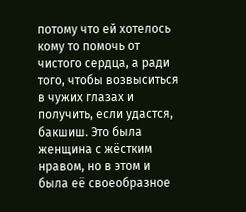потому что ей хотелось кому то помочь от чистого сердца, а ради того, чтобы возвыситься в чужих глазах и получить, если удастся, бакшиш. Это была женщина с жёстким нравом, но в этом и была её своеобразное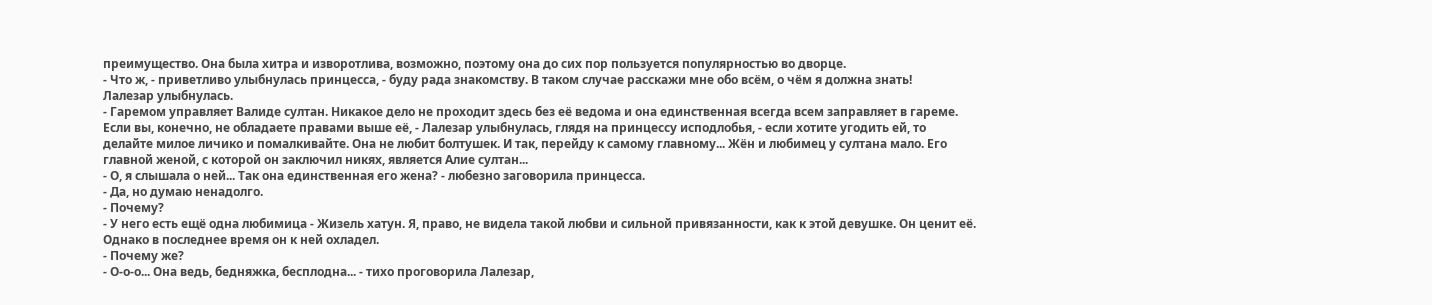преимущество. Она была хитра и изворотлива, возможно, поэтому она до сих пор пользуется популярностью во дворце.
- Что ж, - приветливо улыбнулась принцесса, - буду рада знакомству. В таком случае расскажи мне обо всём, о чём я должна знать!
Лалезар улыбнулась.
- Гаремом управляет Валиде султан. Никакое дело не проходит здесь без её ведома и она единственная всегда всем заправляет в гареме. Если вы, конечно, не обладаете правами выше её, - Лалезар улыбнулась, глядя на принцессу исподлобья, - если хотите угодить ей, то делайте милое личико и помалкивайте. Она не любит болтушек. И так, перейду к самому главному... Жён и любимец у султана мало. Его главной женой, с которой он заключил никях, является Алие султан...
- О, я слышала о ней... Так она единственная его жена? - любезно заговорила принцесса.
- Да, но думаю ненадолго.
- Почему?
- У него есть ещё одна любимица - Жизель хатун. Я, право, не видела такой любви и сильной привязанности, как к этой девушке. Он ценит её. Однако в последнее время он к ней охладел.
- Почему же?
- О-о-о... Она ведь, бедняжка, бесплодна... - тихо проговорила Лалезар,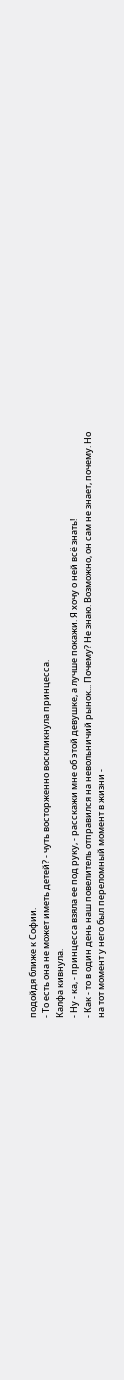подойдя ближе к Софии.
- То есть она не может иметь детей? - чуть восторженно воскликнула принцесса.
Калфа кивнула.
- Ну - ка, - принцесса взяла ее под руку, - расскажи мне об этой девушке, а лучше покажи. Я хочу о ней всё знать!
- Как - то в один день наш повелитель отправился на невольничий рынок... Почему? Не знаю. Возможно, он сам не знает, почему. Но на тот момент у него был переломный момент в жизни -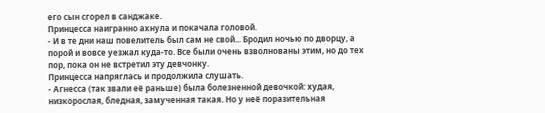его сын сгорел в санджаке.
Принцесса наигранно ахнула и покачала головой.
- И в те дни наш повелитель был сам не свой... Бродил ночью по дворцу, а порой и вовсе уезжал куда-то. Все были очень взволнованы этим, но до тех пор, пока он не встретил эту девчонку.
Принцесса напряглась и продолжила слушать.
- Агнесса (так звали её раньше) была болезненной девочкой: худая, низкорослая, бледная, замученная такая. Но у неё поразительная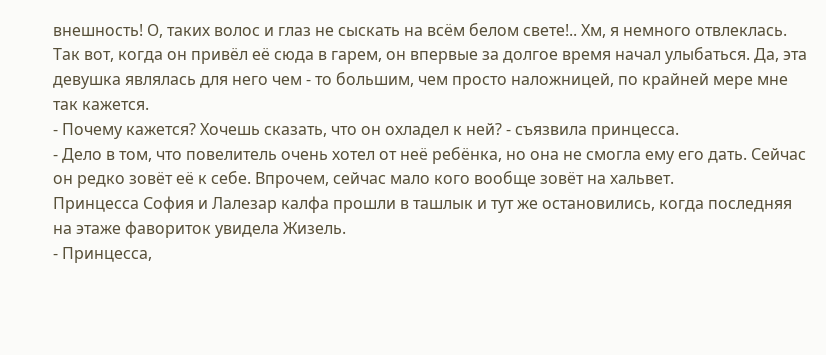внешность! О, таких волос и глаз не сыскать на всём белом свете!.. Хм, я немного отвлеклась. Так вот, когда он привёл её сюда в гарем, он впервые за долгое время начал улыбаться. Да, эта девушка являлась для него чем - то большим, чем просто наложницей, по крайней мере мне так кажется.
- Почему кажется? Хочешь сказать, что он охладел к ней? - съязвила принцесса.
- Дело в том, что повелитель очень хотел от неё ребёнка, но она не смогла ему его дать. Сейчас он редко зовёт её к себе. Впрочем, сейчас мало кого вообще зовёт на хальвет.
Принцесса София и Лалезар калфа прошли в ташлык и тут же остановились, когда последняя на этаже фавориток увидела Жизель.
- Принцесса,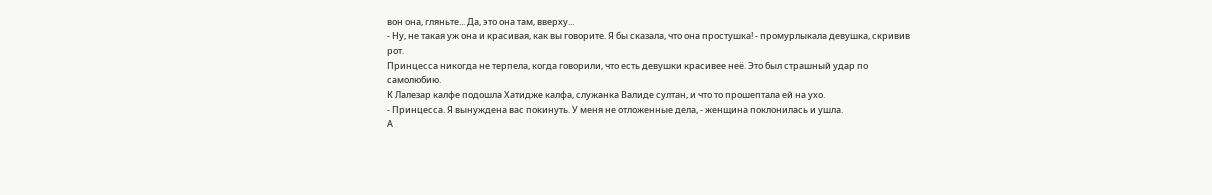вон она, гляньте... Да, это она там, вверху...
- Ну, не такая уж она и красивая, как вы говорите. Я бы сказала, что она простушка! - промурлыкала девушка, скривив рот.
Принцесса никогда не терпела, когда говорили, что есть девушки красивее неё. Это был страшный удар по самолюбию.
К Лалезар калфе подошла Хатидже калфа, служанка Валиде султан, и что то прошептала ей на ухо.
- Принцесса. Я вынуждена вас покинуть. У меня не отложенные дела, - женщина поклонилась и ушла.
А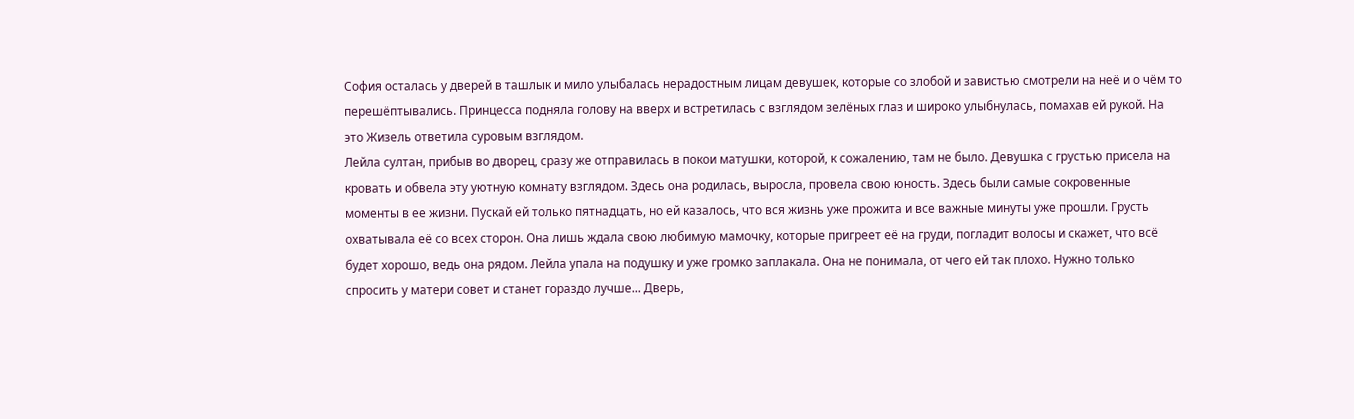София осталась у дверей в ташлык и мило улыбалась нерадостным лицам девушек, которые со злобой и завистью смотрели на неё и о чём то перешёптывались. Принцесса подняла голову на вверх и встретилась с взглядом зелёных глаз и широко улыбнулась, помахав ей рукой. На это Жизель ответила суровым взглядом.
Лейла султан, прибыв во дворец, сразу же отправилась в покои матушки, которой, к сожалению, там не было. Девушка с грустью присела на кровать и обвела эту уютную комнату взглядом. Здесь она родилась, выросла, провела свою юность. Здесь были самые сокровенные моменты в ее жизни. Пускай ей только пятнадцать, но ей казалось, что вся жизнь уже прожита и все важные минуты уже прошли. Грусть охватывала её со всех сторон. Она лишь ждала свою любимую мамочку, которые пригреет её на груди, погладит волосы и скажет, что всё будет хорошо, ведь она рядом. Лейла упала на подушку и уже громко заплакала. Она не понимала, от чего ей так плохо. Нужно только спросить у матери совет и станет гораздо лучше... Дверь,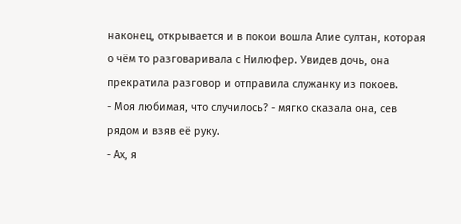наконец, открывается и в покои вошла Алие султан, которая о чём то разговаривала с Нилюфер. Увидев дочь, она прекратила разговор и отправила служанку из покоев.
- Моя любимая, что случилось? - мягко сказала она, сев рядом и взяв её руку.
- Ах, я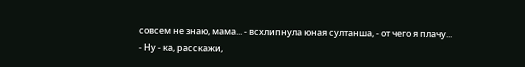совсем не знаю, мама... - всхлипнула юная султанша, - от чего я плачу...
- Ну - ка, расскажи,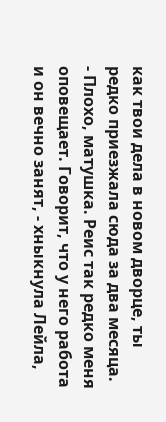как твои дела в новом дворце, ты редко приезжала сюда за два месяца.
- Плохо, матушка. Реис так редко меня оповещает. Говорит, что у него работа и он вечно занят, - хныкнула Лейла,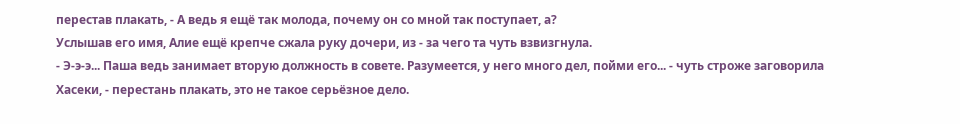перестав плакать, - А ведь я ещё так молода, почему он со мной так поступает, а?
Услышав его имя, Алие ещё крепче сжала руку дочери, из - за чего та чуть взвизгнула.
- Э-э-э... Паша ведь занимает вторую должность в совете. Разумеется, у него много дел, пойми его... - чуть строже заговорила Хасеки, - перестань плакать, это не такое серьёзное дело.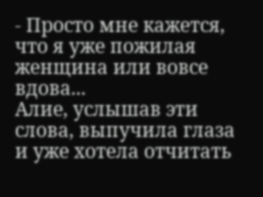- Просто мне кажется, что я уже пожилая женщина или вовсе вдова...
Алие, услышав эти слова, выпучила глаза и уже хотела отчитать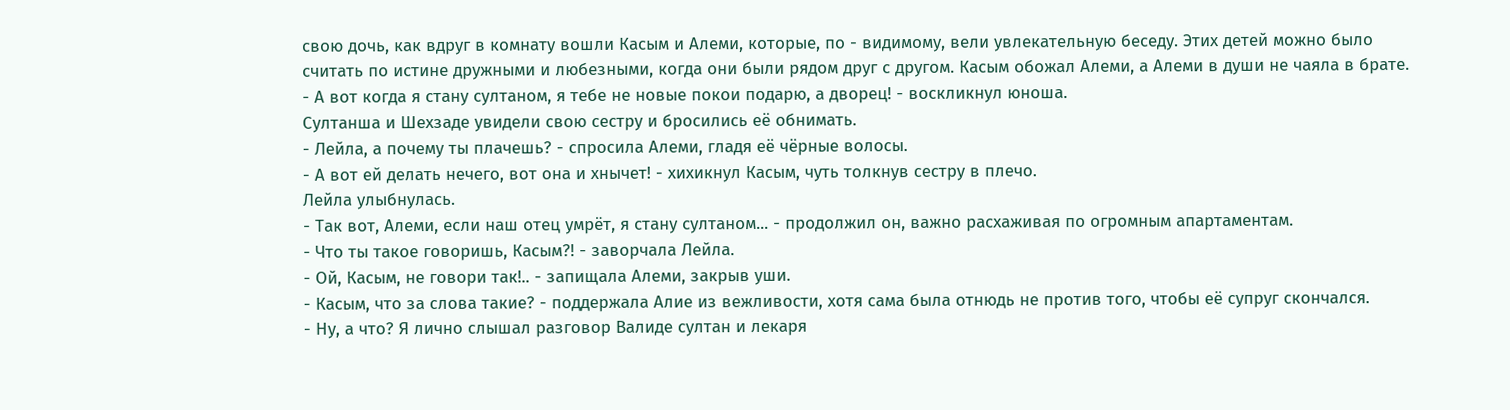свою дочь, как вдруг в комнату вошли Касым и Алеми, которые, по - видимому, вели увлекательную беседу. Этих детей можно было считать по истине дружными и любезными, когда они были рядом друг с другом. Касым обожал Алеми, а Алеми в души не чаяла в брате.
- А вот когда я стану султаном, я тебе не новые покои подарю, а дворец! - воскликнул юноша.
Султанша и Шехзаде увидели свою сестру и бросились её обнимать.
- Лейла, а почему ты плачешь? - спросила Алеми, гладя её чёрные волосы.
- А вот ей делать нечего, вот она и хнычет! - хихикнул Касым, чуть толкнув сестру в плечо.
Лейла улыбнулась.
- Так вот, Алеми, если наш отец умрёт, я стану султаном... - продолжил он, важно расхаживая по огромным апартаментам.
- Что ты такое говоришь, Касым?! - заворчала Лейла.
- Ой, Касым, не говори так!.. - запищала Алеми, закрыв уши.
- Касым, что за слова такие? - поддержала Алие из вежливости, хотя сама была отнюдь не против того, чтобы её супруг скончался.
- Ну, а что? Я лично слышал разговор Валиде султан и лекаря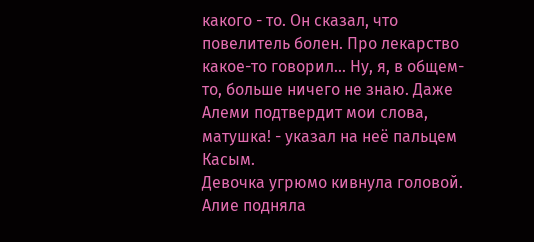какого - то. Он сказал, что повелитель болен. Про лекарство какое-то говорил... Ну, я, в общем-то, больше ничего не знаю. Даже Алеми подтвердит мои слова, матушка! - указал на неё пальцем Касым.
Девочка угрюмо кивнула головой.
Алие подняла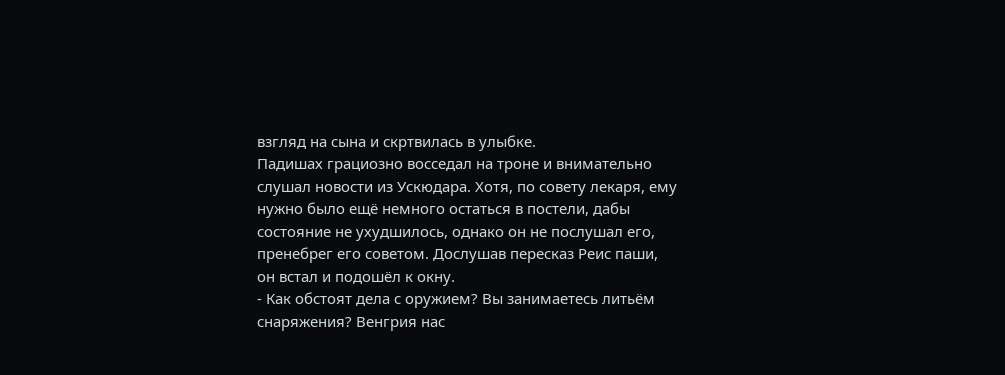взгляд на сына и скртвилась в улыбке.
Падишах грациозно восседал на троне и внимательно слушал новости из Ускюдара. Хотя, по совету лекаря, ему нужно было ещё немного остаться в постели, дабы состояние не ухудшилось, однако он не послушал его, пренебрег его советом. Дослушав пересказ Реис паши, он встал и подошёл к окну.
- Как обстоят дела с оружием? Вы занимаетесь литьём снаряжения? Венгрия нас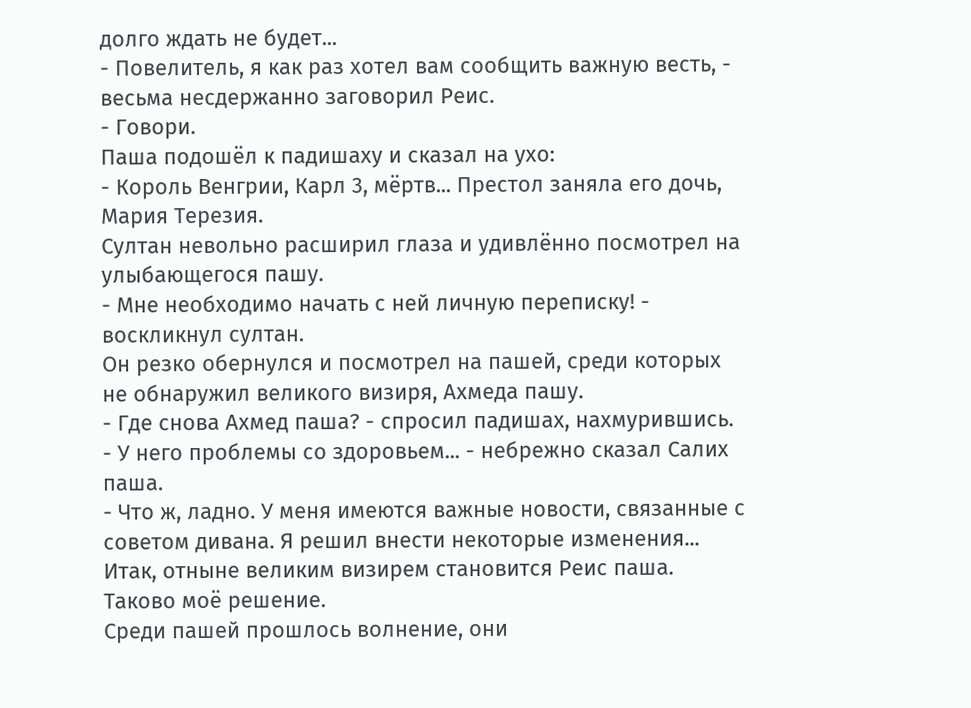долго ждать не будет...
- Повелитель, я как раз хотел вам сообщить важную весть, - весьма несдержанно заговорил Реис.
- Говори.
Паша подошёл к падишаху и сказал на ухо:
- Король Венгрии, Карл 3, мёртв... Престол заняла его дочь, Мария Терезия.
Султан невольно расширил глаза и удивлённо посмотрел на улыбающегося пашу.
- Мне необходимо начать с ней личную переписку! - воскликнул султан.
Он резко обернулся и посмотрел на пашей, среди которых не обнаружил великого визиря, Ахмеда пашу.
- Где снова Ахмед паша? - спросил падишах, нахмурившись.
- У него проблемы со здоровьем... - небрежно сказал Салих паша.
- Что ж, ладно. У меня имеются важные новости, связанные с советом дивана. Я решил внести некоторые изменения... Итак, отныне великим визирем становится Реис паша. Таково моё решение.
Среди пашей прошлось волнение, они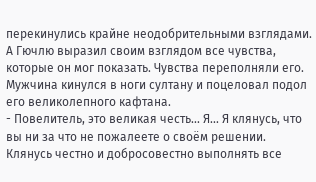перекинулись крайне неодобрительными взглядами. А Гючлю выразил своим взглядом все чувства, которые он мог показать. Чувства переполняли его. Мужчина кинулся в ноги султану и поцеловал подол его великолепного кафтана.
- Повелитель, это великая честь... Я... Я клянусь, что вы ни за что не пожалеете о своём решении. Клянусь честно и добросовестно выполнять все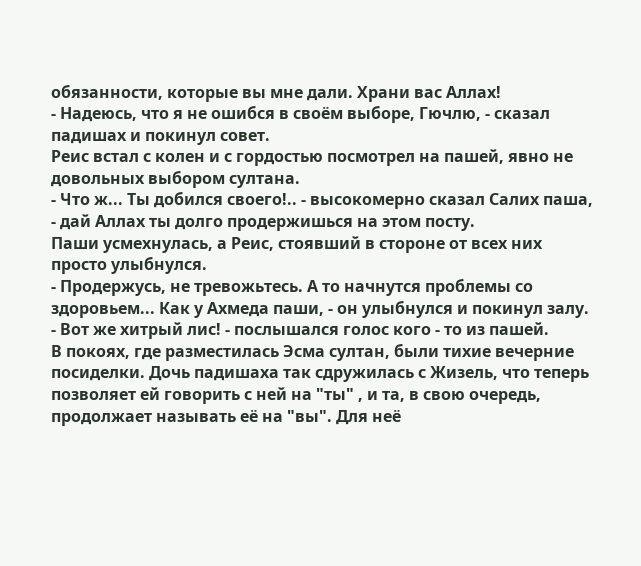обязанности, которые вы мне дали. Храни вас Аллах!
- Надеюсь, что я не ошибся в своём выборе, Гючлю, - сказал падишах и покинул совет.
Реис встал с колен и с гордостью посмотрел на пашей, явно не довольных выбором султана.
- Что ж... Ты добился своего!.. - высокомерно сказал Салих паша, - дай Аллах ты долго продержишься на этом посту.
Паши усмехнулась, а Реис, стоявший в стороне от всех них просто улыбнулся.
- Продержусь, не тревожьтесь. А то начнутся проблемы со здоровьем... Как у Ахмеда паши, - он улыбнулся и покинул залу.
- Вот же хитрый лис! - послышался голос кого - то из пашей.
В покоях, где разместилась Эсма султан, были тихие вечерние посиделки. Дочь падишаха так сдружилась с Жизель, что теперь позволяет ей говорить с ней на "ты" , и та, в свою очередь, продолжает называть её на "вы". Для неё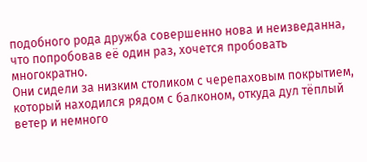подобного рода дружба совершенно нова и неизведанна, что попробовав её один раз, хочется пробовать многократно.
Они сидели за низким столиком с черепаховым покрытием, который находился рядом с балконом, откуда дул тёплый ветер и немного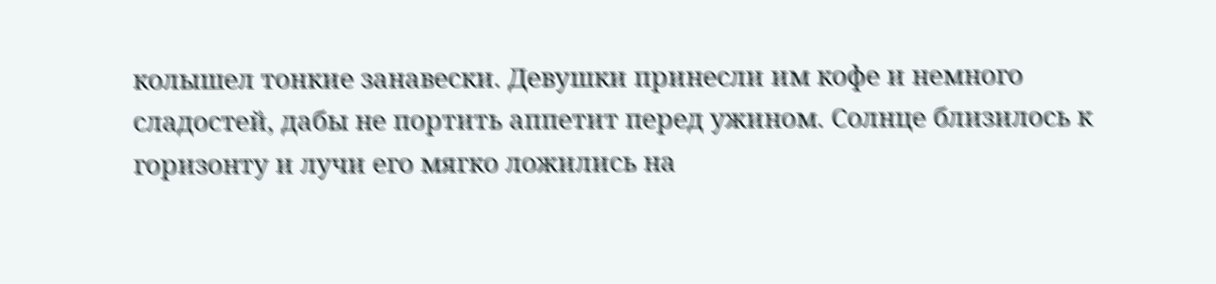колышел тонкие занавески. Девушки принесли им кофе и немного сладостей, дабы не портить аппетит перед ужином. Солнце близилось к горизонту и лучи его мягко ложились на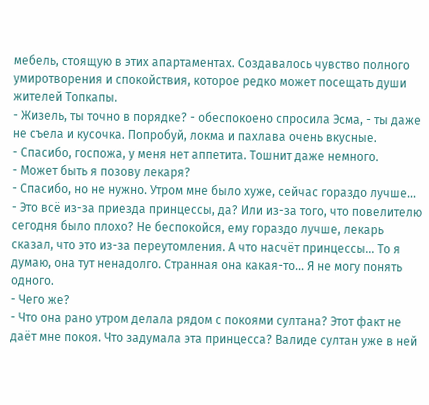мебель, стоящую в этих апартаментах. Создавалось чувство полного умиротворения и спокойствия, которое редко может посещать души жителей Топкапы.
- Жизель, ты точно в порядке? - обеспокоено спросила Эсма, - ты даже не съела и кусочка. Попробуй, локма и пахлава очень вкусные.
- Спасибо, госпожа, у меня нет аппетита. Тошнит даже немного.
- Может быть я позову лекаря?
- Спасибо, но не нужно. Утром мне было хуже, сейчас гораздо лучше...
- Это всё из-за приезда принцессы, да? Или из-за того, что повелителю сегодня было плохо? Не беспокойся, ему гораздо лучше, лекарь сказал, что это из-за переутомления. А что насчёт принцессы... То я думаю, она тут ненадолго. Странная она какая-то... Я не могу понять одного.
- Чего же?
- Что она рано утром делала рядом с покоями султана? Этот факт не даёт мне покоя. Что задумала эта принцесса? Валиде султан уже в ней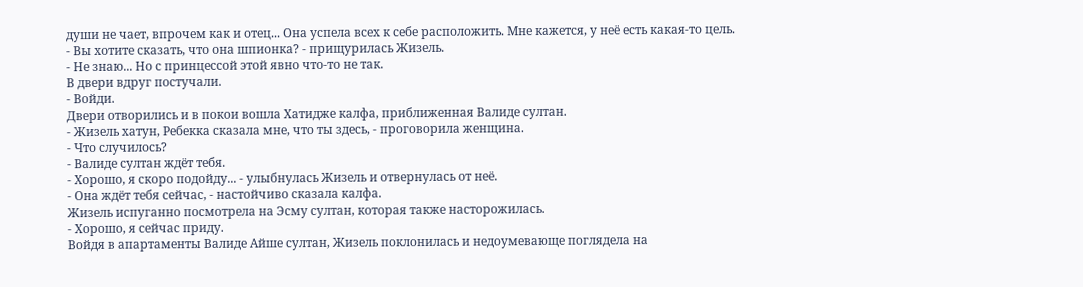души не чает, впрочем как и отец... Она успела всех к себе расположить. Мне кажется, у неё есть какая-то цель.
- Вы хотите сказать, что она шпионка? - прищурилась Жизель.
- Не знаю... Но с принцессой этой явно что-то не так.
В двери вдруг постучали.
- Войди.
Двери отворились и в покои вошла Хатидже калфа, приближенная Валиде султан.
- Жизель хатун, Ребекка сказала мне, что ты здесь, - проговорила женщина.
- Что случилось?
- Валиде султан ждёт тебя.
- Хорошо, я скоро подойду... - улыбнулась Жизель и отвернулась от неё.
- Она ждёт тебя сейчас, - настойчиво сказала калфа.
Жизель испуганно посмотрела на Эсму султан, которая также насторожилась.
- Хорошо, я сейчас приду.
Войдя в апартаменты Валиде Айше султан, Жизель поклонилась и недоумевающе поглядела на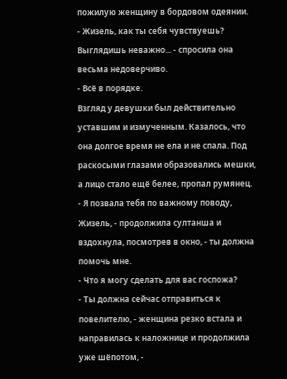пожилую женщину в бордовом одеянии.
- Жизель, как ты себя чувствуешь? Выглядишь неважно... - спросила она весьма недоверчиво.
- Всё в порядке.
Взгляд у девушки был действительно уставшим и измученным. Казалось, что она долгое время не ела и не спала. Под раскосыми глазами образовались мешки, а лицо стало ещё белее, пропал румянец.
- Я позвала тебя по важному поводу, Жизель, - продолжила султанша и вздохнула, посмотрев в окно, - ты должна помочь мне.
- Что я могу сделать для вас госпожа?
- Ты должна сейчас отправиться к повелителю, - женщина резко встала и направилась к наложнице и продолжила уже шёпотом, -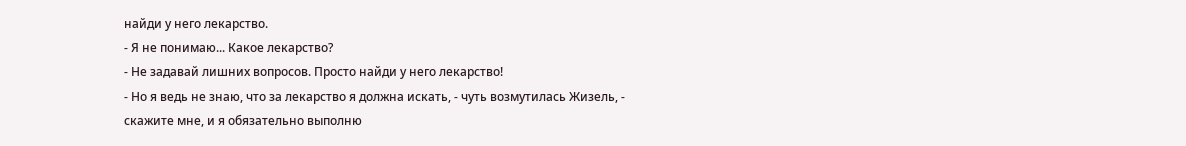найди у него лекарство.
- Я не понимаю... Какое лекарство?
- Не задавай лишних вопросов. Просто найди у него лекарство!
- Но я ведь не знаю, что за лекарство я должна искать, - чуть возмутилась Жизель, - скажите мне, и я обязательно выполню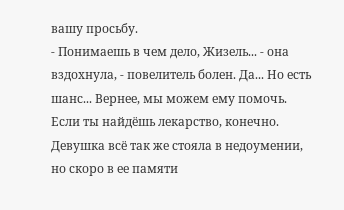вашу просьбу.
- Понимаешь в чем дело, Жизель... - она вздохнула, - повелитель болен. Да... Но есть шанс... Вернее, мы можем ему помочь. Если ты найдёшь лекарство, конечно.
Девушка всё так же стояла в недоумении, но скоро в ее памяти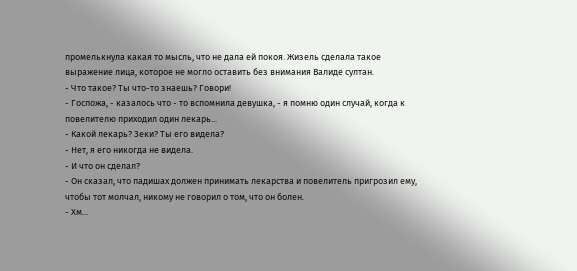промелькнула какая то мысль, что не дала ей покоя. Жизель сделала такое выражение лица, которое не могло оставить без внимания Валиде султан.
- Что такое? Ты что-то знаешь? Говори!
- Госпожа, - казалось что - то вспомнила девушка, - я помню один случай, когда к повелителю приходил один лекарь...
- Какой лекарь? Зеки? Ты его видела?
- Нет, я его никогда не видела.
- И что он сделал?
- Он сказал, что падишах должен принимать лекарства и повелитель пригрозил ему, чтобы тот молчал, никому не говорил о том, что он болен.
- Хм...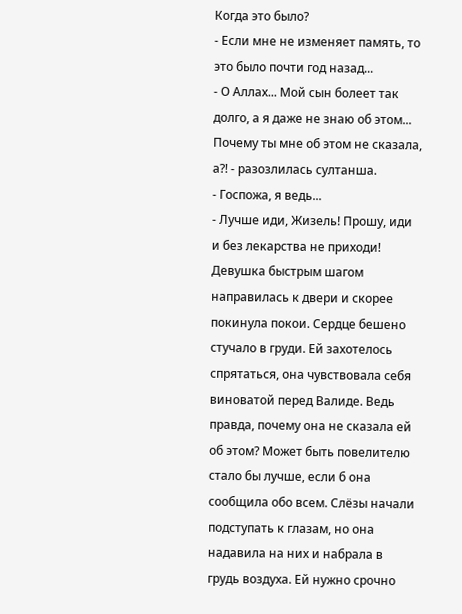Когда это было?
- Если мне не изменяет память, то это было почти год назад...
- О Аллах... Мой сын болеет так долго, а я даже не знаю об этом... Почему ты мне об этом не сказала, а?! - разозлилась султанша.
- Госпожа, я ведь...
- Лучше иди, Жизель! Прошу, иди и без лекарства не приходи!
Девушка быстрым шагом направилась к двери и скорее покинула покои. Сердце бешено стучало в груди. Ей захотелось спрятаться, она чувствовала себя виноватой перед Валиде. Ведь правда, почему она не сказала ей об этом? Может быть повелителю стало бы лучше, если б она сообщила обо всем. Слёзы начали подступать к глазам, но она надавила на них и набрала в грудь воздуха. Ей нужно срочно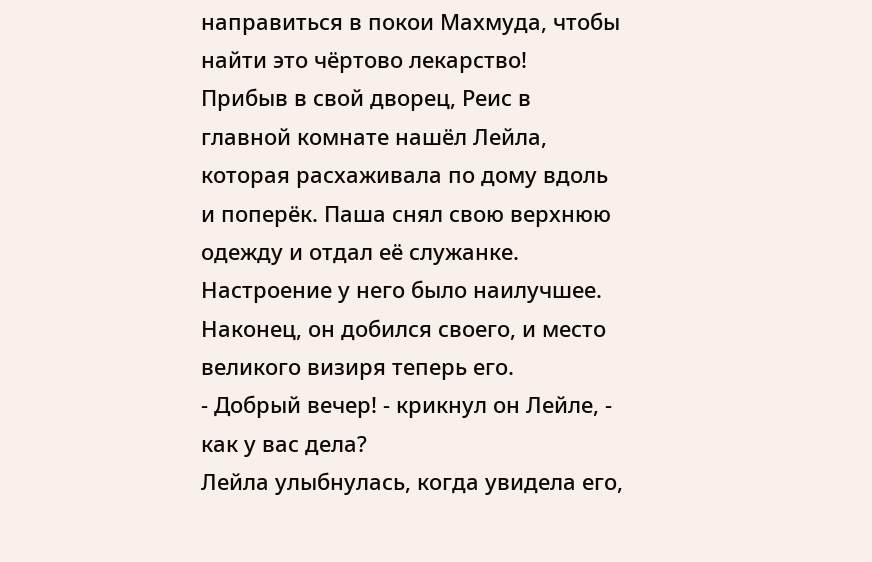направиться в покои Махмуда, чтобы найти это чёртово лекарство!
Прибыв в свой дворец, Реис в главной комнате нашёл Лейла, которая расхаживала по дому вдоль и поперёк. Паша снял свою верхнюю одежду и отдал её служанке. Настроение у него было наилучшее. Наконец, он добился своего, и место великого визиря теперь его.
- Добрый вечер! - крикнул он Лейле, - как у вас дела?
Лейла улыбнулась, когда увидела его,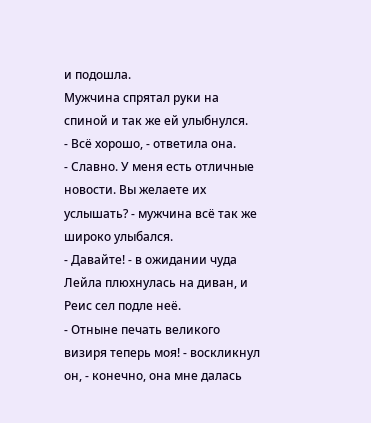и подошла.
Мужчина спрятал руки на спиной и так же ей улыбнулся.
- Всё хорошо, - ответила она.
- Славно. У меня есть отличные новости. Вы желаете их услышать? - мужчина всё так же широко улыбался.
- Давайте! - в ожидании чуда Лейла плюхнулась на диван, и Реис сел подле неё.
- Отныне печать великого визиря теперь моя! - воскликнул он, - конечно, она мне далась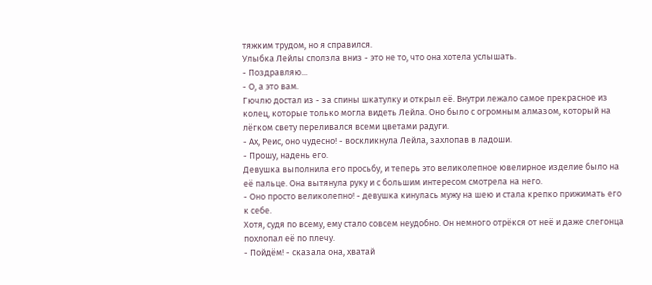тяжким трудом, но я справился.
Улыбка Лейлы сползла вниз - это не то, что она хотела услышать.
- Поздравляю...
- О, а это вам.
Гючлю достал из - за спины шкатулку и открыл её. Внутри лежало самое прекрасное из колец, которые только могла видеть Лейла. Оно было с огромным алмазом, который на лёгком свету переливался всеми цветами радуги.
- Ах, Реис, оно чудесно! - воскликнула Лейла, захлопав в ладоши.
- Прошу, надень его.
Девушка выполнила его просьбу, и теперь это великолепное ювелирное изделие было на её пальце. Она вытянула руку и с большим интересом смотрела на него.
- Оно просто великолепно! - девушка кинулась мужу на шею и стала крепко прижимать его к себе.
Хотя, судя по всему, ему стало совсем неудобно. Он немного отрёкся от неё и даже слегонца похлопал её по плечу.
- Пойдём! - сказала она, хватай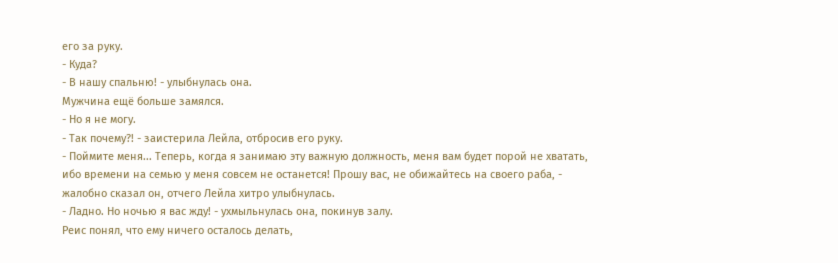его за руку.
- Куда?
- В нашу спальню! - улыбнулась она.
Мужчина ещё больше замялся.
- Но я не могу.
- Так почему?! - заистерила Лейла, отбросив его руку.
- Поймите меня... Теперь, когда я занимаю эту важную должность, меня вам будет порой не хватать, ибо времени на семью у меня совсем не останется! Прошу вас, не обижайтесь на своего раба, - жалобно сказал он, отчего Лейла хитро улыбнулась.
- Ладно. Но ночью я вас жду! - ухмыльнулась она, покинув залу.
Реис понял, что ему ничего осталось делать,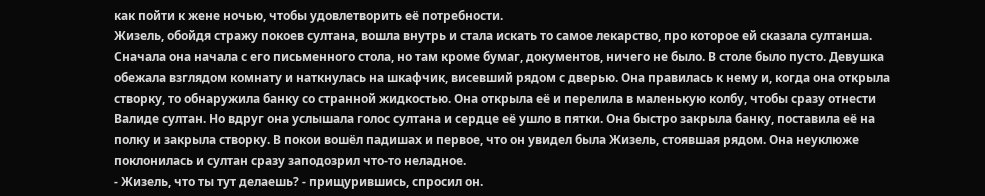как пойти к жене ночью, чтобы удовлетворить её потребности.
Жизель, обойдя стражу покоев султана, вошла внутрь и стала искать то самое лекарство, про которое ей сказала султанша. Сначала она начала с его письменного стола, но там кроме бумаг, документов, ничего не было. В столе было пусто. Девушка обежала взглядом комнату и наткнулась на шкафчик, висевший рядом с дверью. Она правилась к нему и, когда она открыла створку, то обнаружила банку со странной жидкостью. Она открыла её и перелила в маленькую колбу, чтобы сразу отнести Валиде султан. Но вдруг она услышала голос султана и сердце её ушло в пятки. Она быстро закрыла банку, поставила её на полку и закрыла створку. В покои вошёл падишах и первое, что он увидел была Жизель, стоявшая рядом. Она неуклюже поклонилась и султан сразу заподозрил что-то неладное.
- Жизель, что ты тут делаешь? - прищурившись, спросил он.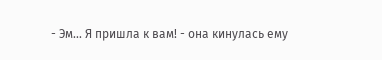- Эм... Я пришла к вам! - она кинулась ему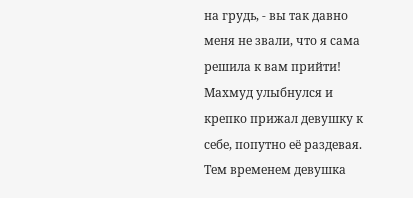на грудь, - вы так давно меня не звали, что я сама решила к вам прийти!
Махмуд улыбнулся и крепко прижал девушку к себе, попутно её раздевая. Тем временем девушка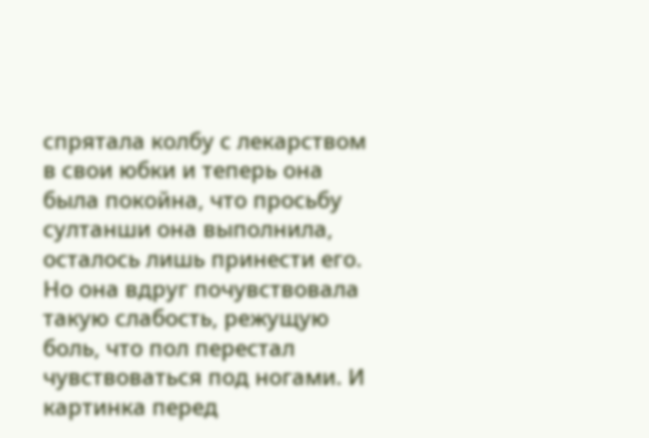спрятала колбу с лекарством в свои юбки и теперь она была покойна, что просьбу султанши она выполнила, осталось лишь принести его. Но она вдруг почувствовала такую слабость, режущую боль, что пол перестал чувствоваться под ногами. И картинка перед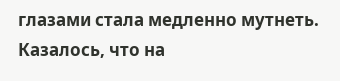глазами стала медленно мутнеть. Казалось, что на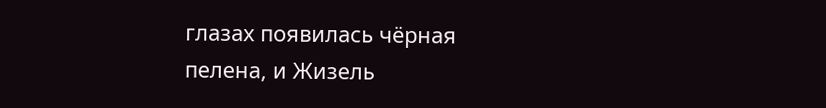глазах появилась чёрная пелена, и Жизель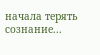начала терять сознание...